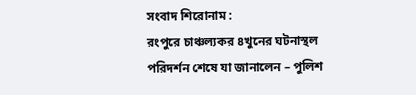সংবাদ শিরোনাম :
রংপুরে চাঞ্চল্যকর ৪খুনের ঘটনাস্থল পরিদর্শন শেষে যা জানালেন – পুলিশ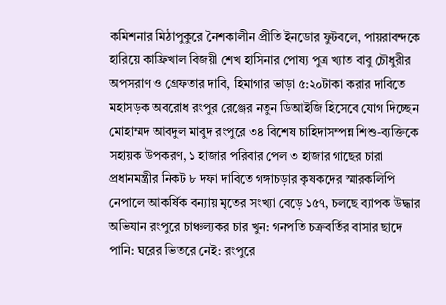কমিশনার মিঠাপুকুরে নৈশকালীন প্রীতি ইনডোর ফুটবলে, পায়রাবন্দকে হারিয়ে কাফ্রিখাল বিজয়ী শেখ হাসিনার পোষ্য পুত্র খ্যাত বাবু চৌধুরীর অপসরাণ ও গ্রেফতার দাবি, হিমাগার ভাড়া ৫:২০টাকা করার দাবিতে মহাসড়ক অবরোধ রংপুর রেঞ্জের নতুন ডিআইজি হিসেবে যোগ দিচ্ছেন মোহাম্মদ আবদুল মাবুদ রংপুরে ৩৪ বিশেষ চাহিদাসম্পন্ন শিশু-ব্যক্তিকে সহায়ক উপকরণ, ১ হাজার পরিবার পেল ৩ হাজার গাছের চারা প্রধানমন্ত্রীর নিকট ৮ দফা দাবিতে গঙ্গাচড়ার কৃষকদের স্মারকলিপি নেপালে আকর্ষিক বন্যায় মৃতের সংখ্যা বেড়ে ১৫৭, চলছে ব্যাপক উদ্ধার অভিযান রংপুরে চাঞ্চল্যকর চার খুন: গনপতি চক্রবর্তির বাসার ছাদে পানি: ঘরের ভিতরে নেই: রংপুরে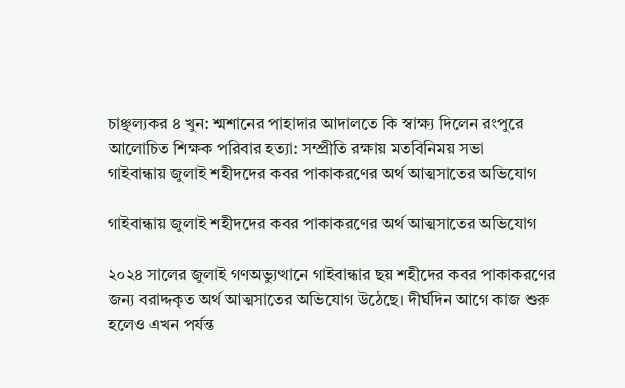চাঞ্ছল্যকর ৪ খুন: শ্মশানের পাহাদার আদালতে কি স্বাক্ষ্য দিলেন রংপুরে আলোচিত শিক্ষক পরিবার হত্যা: সম্প্রীতি রক্ষায় মতবিনিময় সভা
গাইবান্ধায় জুলাই শহীদদের কবর পাকাকরণের অর্থ আত্মসাতের অভিযোগ

গাইবান্ধায় জুলাই শহীদদের কবর পাকাকরণের অর্থ আত্মসাতের অভিযোগ

২০২৪ সালের জুলাই গণঅভ্যুত্থানে গাইবান্ধার ছয় শহীদের কবর পাকাকরণের জন্য বরাদ্দকৃত অর্থ আত্মসাতের অভিযোগ উঠেছে। দীর্ঘদিন আগে কাজ শুরু হলেও এখন পর্যন্ত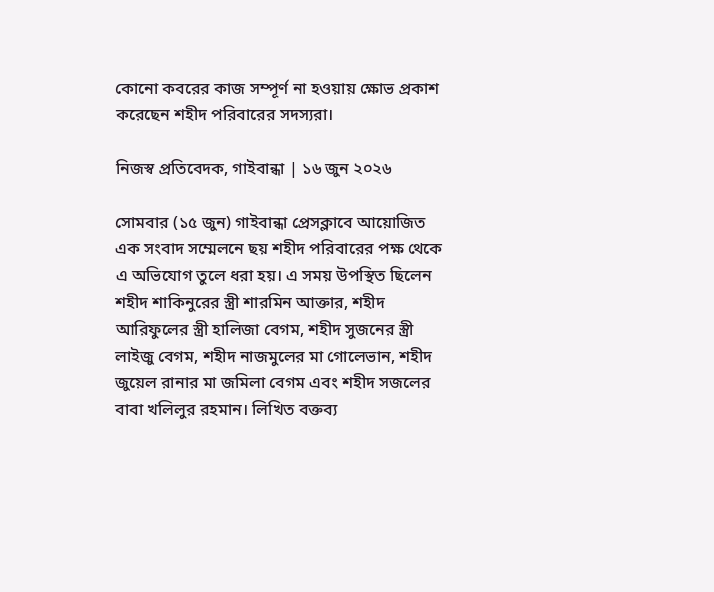কোনো কবরের কাজ সম্পূর্ণ না হওয়ায় ক্ষোভ প্রকাশ করেছেন শহীদ পরিবারের সদস্যরা।

নিজস্ব প্রতিবেদক, গাইবান্ধা | ১৬ জুন ২০২৬

সোমবার (১৫ জুন) গাইবান্ধা প্রেসক্লাবে আয়োজিত এক সংবাদ সম্মেলনে ছয় শহীদ পরিবারের পক্ষ থেকে এ অভিযোগ তুলে ধরা হয়। এ সময় উপস্থিত ছিলেন শহীদ শাকিনুরের স্ত্রী শারমিন আক্তার, শহীদ আরিফুলের স্ত্রী হালিজা বেগম, শহীদ সুজনের স্ত্রী লাইজু বেগম, শহীদ নাজমুলের মা গোলেভান, শহীদ জুয়েল রানার মা জমিলা বেগম এবং শহীদ সজলের বাবা খলিলুর রহমান। লিখিত বক্তব্য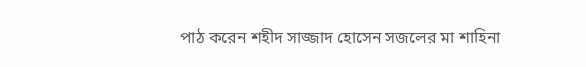পাঠ করেন শহীদ সাজ্জাদ হোসেন সজলের মা শাহিনা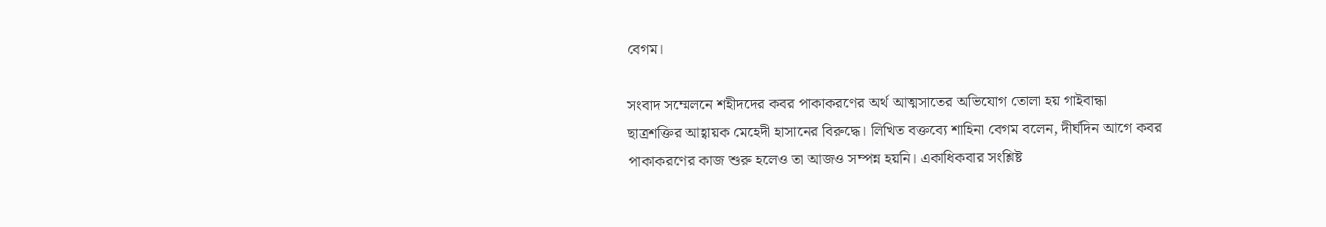বেগম।

সংবাদ সম্মেলনে শহীদদের কবর পাকাকরণের অর্থ আত্মসাতের অভিযোগ তোলা হয় গাইবান্ধা ছাত্রশক্তির আহ্বায়ক মেহেদী হাসানের বিরুদ্ধে। লিখিত বক্তব্যে শাহিনা বেগম বলেন, দীর্ঘদিন আগে কবর পাকাকরণের কাজ শুরু হলেও তা আজও সম্পন্ন হয়নি। একাধিকবার সংশ্লিষ্ট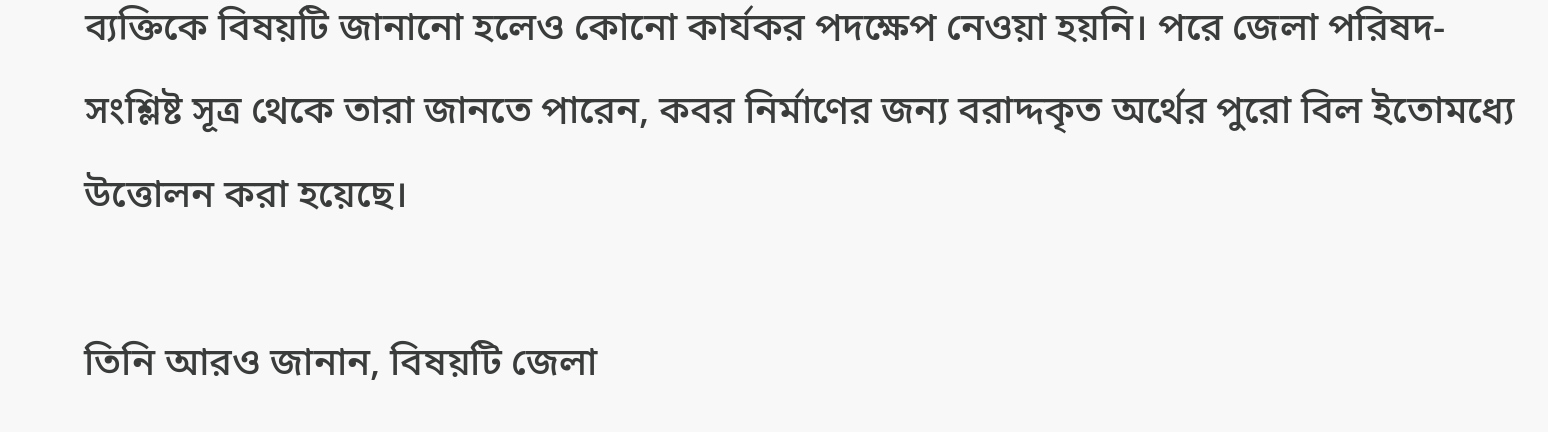ব্যক্তিকে বিষয়টি জানানো হলেও কোনো কার্যকর পদক্ষেপ নেওয়া হয়নি। পরে জেলা পরিষদ-সংশ্লিষ্ট সূত্র থেকে তারা জানতে পারেন, কবর নির্মাণের জন্য বরাদ্দকৃত অর্থের পুরো বিল ইতোমধ্যে উত্তোলন করা হয়েছে।

তিনি আরও জানান, বিষয়টি জেলা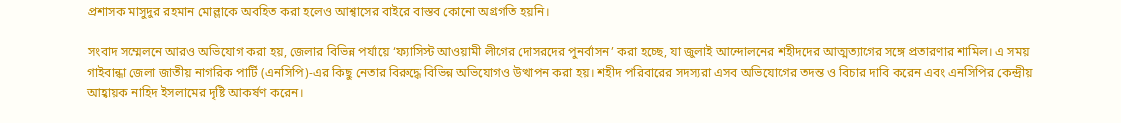প্রশাসক মাসুদুর রহমান মোল্লাকে অবহিত করা হলেও আশ্বাসের বাইরে বাস্তব কোনো অগ্রগতি হয়নি।

সংবাদ সম্মেলনে আরও অভিযোগ করা হয়, জেলার বিভিন্ন পর্যায়ে ‘ফ্যাসিস্ট আওয়ামী লীগের দোসরদের পুনর্বাসন’ করা হচ্ছে, যা জুলাই আন্দোলনের শহীদদের আত্মত্যাগের সঙ্গে প্রতারণার শামিল। এ সময় গাইবান্ধা জেলা জাতীয় নাগরিক পার্টি (এনসিপি)-এর কিছু নেতার বিরুদ্ধে বিভিন্ন অভিযোগও উত্থাপন করা হয়। শহীদ পরিবারের সদস্যরা এসব অভিযোগের তদন্ত ও বিচার দাবি করেন এবং এনসিপির কেন্দ্রীয় আহ্বায়ক নাহিদ ইসলামের দৃষ্টি আকর্ষণ করেন।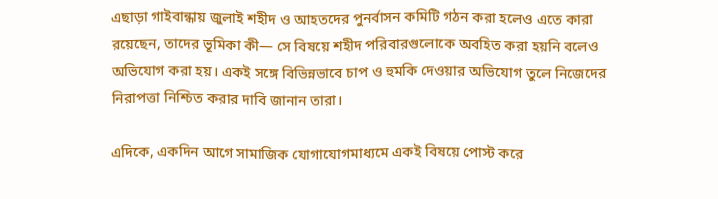এছাড়া গাইবান্ধায় জুলাই শহীদ ও আহতদের পুনর্বাসন কমিটি গঠন করা হলেও এতে কারা রয়েছেন, তাদের ভূমিকা কী— সে বিষয়ে শহীদ পরিবারগুলোকে অবহিত করা হয়নি বলেও অভিযোগ করা হয়। একই সঙ্গে বিভিন্নভাবে চাপ ও হুমকি দেওয়ার অভিযোগ তুলে নিজেদের নিরাপত্তা নিশ্চিত করার দাবি জানান তারা।

এদিকে, একদিন আগে সামাজিক যোগাযোগমাধ্যমে একই বিষয়ে পোস্ট করে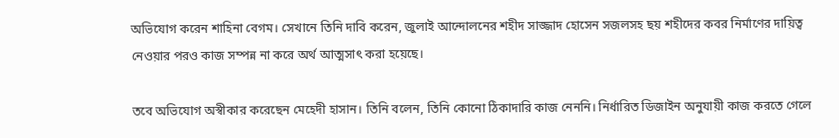অভিযোগ করেন শাহিনা বেগম। সেখানে তিনি দাবি করেন, জুলাই আন্দোলনের শহীদ সাজ্জাদ হোসেন সজলসহ ছয় শহীদের কবর নির্মাণের দায়িত্ব নেওয়ার পরও কাজ সম্পন্ন না করে অর্থ আত্মসাৎ করা হয়েছে।

তবে অভিযোগ অস্বীকার করেছেন মেহেদী হাসান। তিনি বলেন, তিনি কোনো ঠিকাদারি কাজ নেননি। নির্ধারিত ডিজাইন অনুযায়ী কাজ করতে গেলে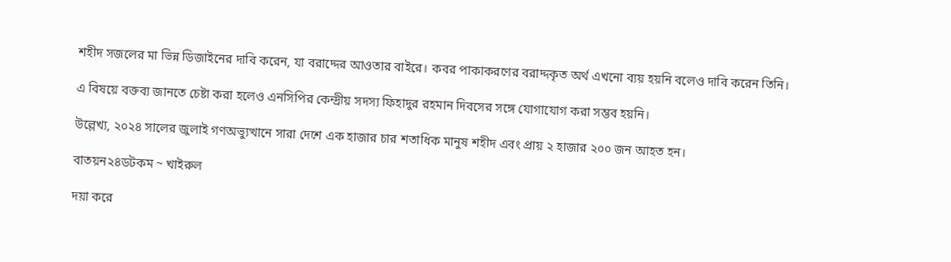শহীদ সজলের মা ভিন্ন ডিজাইনের দাবি করেন, যা বরাদ্দের আওতার বাইরে। কবর পাকাকরণের বরাদ্দকৃত অর্থ এখনো ব্যয় হয়নি বলেও দাবি করেন তিনি।

এ বিষয়ে বক্তব্য জানতে চেষ্টা করা হলেও এনসিপির কেন্দ্রীয় সদস্য ফিহাদুর রহমান দিবসের সঙ্গে যোগাযোগ করা সম্ভব হয়নি।

উল্লেখ্য, ২০২৪ সালের জুলাই গণঅভ্যুত্থানে সারা দেশে এক হাজার চার শতাধিক মানুষ শহীদ এবং প্রায় ২ হাজার ২০০ জন আহত হন।

বাতয়ন২৪ডটকম ~ খাইরুল

দয়া করে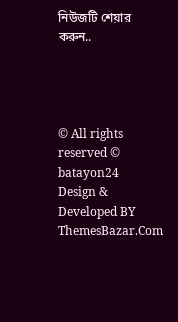নিউজটি শেয়ার করুন..




© All rights reserved © batayon24
Design & Developed BY ThemesBazar.Com